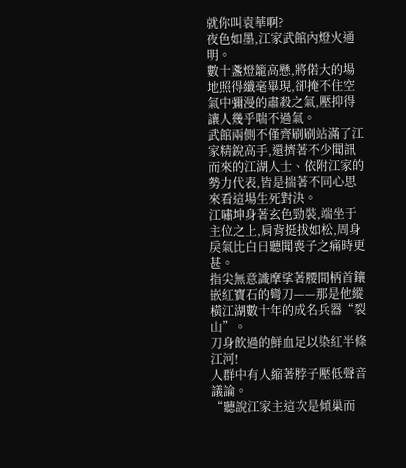就你叫袁華啊?
夜色如墨,江家武館內燈火通明。
數十盞燈籠高懸,將偌大的場地照得纖毫畢現,卻掩不住空氣中彌漫的肅殺之氣,壓抑得讓人幾乎喘不過氣。
武館兩側不僅齊刷刷站滿了江家精銳高手,還擠著不少聞訊而來的江湖人士、依附江家的勢力代表,皆是揣著不同心思來看這場生死對決。
江嘯坤身著玄色勁裝,端坐于主位之上,肩背挺拔如松,周身戾氣比白日聽聞喪子之痛時更甚。
指尖無意識摩挲著腰間柄首鑲嵌紅寶石的彎刀——那是他縱橫江湖數十年的成名兵器“裂山”。
刀身飲過的鮮血足以染紅半條江河!
人群中有人縮著脖子壓低聲音議論。
“聽說江家主這次是傾巢而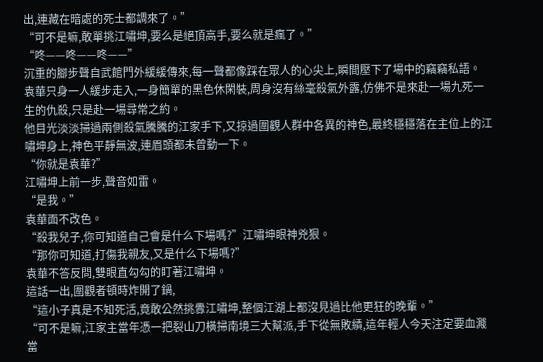出,連藏在暗處的死士都調來了。”
“可不是嘛,敢單挑江嘯坤,要么是絕頂高手,要么就是瘋了。”
“咚——咚——咚——”
沉重的腳步聲自武館門外緩緩傳來,每一聲都像踩在眾人的心尖上,瞬間壓下了場中的竊竊私語。
袁華只身一人緩步走入,一身簡單的黑色休閑裝,周身沒有絲毫殺氣外露,仿佛不是來赴一場九死一生的仇殺,只是赴一場尋常之約。
他目光淡淡掃過兩側殺氣騰騰的江家手下,又掠過圍觀人群中各異的神色,最終穩穩落在主位上的江嘯坤身上,神色平靜無波,連眉頭都未曾動一下。
“你就是袁華?”
江嘯坤上前一步,聲音如雷。
“是我。”
袁華面不改色。
“殺我兒子,你可知道自己會是什么下場嗎?”江嘯坤眼神兇狠。
“那你可知道,打傷我親友,又是什么下場嗎?”
袁華不答反問,雙眼直勾勾的盯著江嘯坤。
這話一出,圍觀者頓時炸開了鍋,
“這小子真是不知死活,竟敢公然挑釁江嘯坤,整個江湖上都沒見過比他更狂的晚輩。”
“可不是嘛,江家主當年憑一把裂山刀橫掃南境三大幫派,手下從無敗績,這年輕人今天注定要血濺當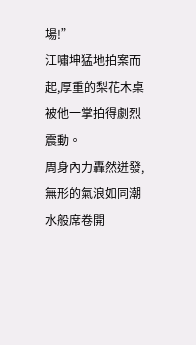場!”
江嘯坤猛地拍案而起,厚重的梨花木桌被他一掌拍得劇烈震動。
周身內力轟然迸發,無形的氣浪如同潮水般席卷開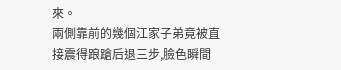來。
兩側靠前的幾個江家子弟竟被直接震得踉蹌后退三步,臉色瞬間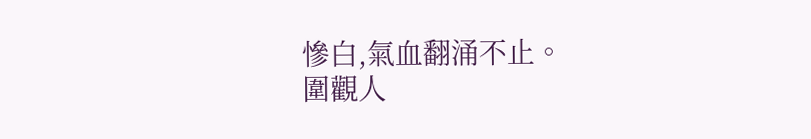慘白,氣血翻涌不止。
圍觀人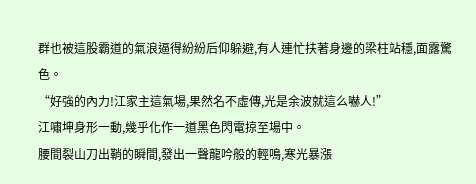群也被這股霸道的氣浪逼得紛紛后仰躲避,有人連忙扶著身邊的梁柱站穩,面露驚色。
“好強的內力!江家主這氣場,果然名不虛傳,光是余波就這么嚇人!”
江嘯坤身形一動,幾乎化作一道黑色閃電掠至場中。
腰間裂山刀出鞘的瞬間,發出一聲龍吟般的輕鳴,寒光暴漲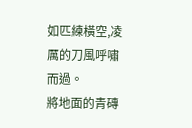如匹練橫空,凌厲的刀風呼嘯而過。
將地面的青磚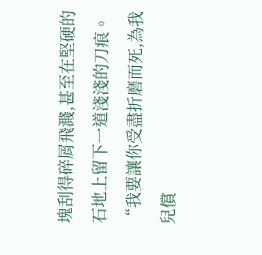塊刮得碎屑飛濺,甚至在堅硬的石地上留下一道淺淺的刀痕。
“我要讓你受盡折磨而死,為我兒償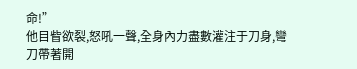命!”
他目眥欲裂,怒吼一聲,全身內力盡數灌注于刀身,彎刀帶著開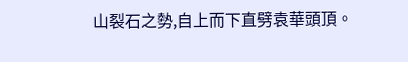山裂石之勢,自上而下直劈袁華頭頂。